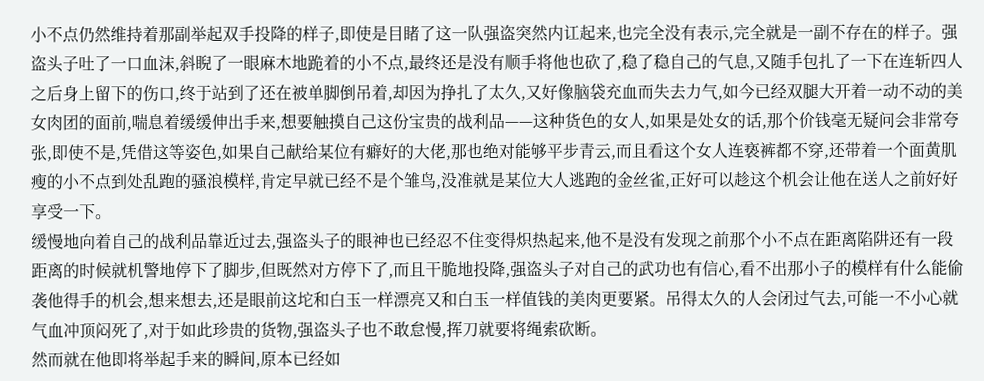小不点仍然维持着那副举起双手投降的样子,即使是目睹了这一队强盗突然内讧起来,也完全没有表示,完全就是一副不存在的样子。强盗头子吐了一口血沫,斜睨了一眼麻木地跪着的小不点,最终还是没有顺手将他也砍了,稳了稳自己的气息,又随手包扎了一下在连斩四人之后身上留下的伤口,终于站到了还在被单脚倒吊着,却因为挣扎了太久,又好像脑袋充血而失去力气,如今已经双腿大开着一动不动的美女肉团的面前,喘息着缓缓伸出手来,想要触摸自己这份宝贵的战利品——这种货色的女人,如果是处女的话,那个价钱毫无疑问会非常夸张,即使不是,凭借这等姿色,如果自己献给某位有癖好的大佬,那也绝对能够平步青云,而且看这个女人连亵裤都不穿,还带着一个面黄肌瘦的小不点到处乱跑的骚浪模样,肯定早就已经不是个雏鸟,没准就是某位大人逃跑的金丝雀,正好可以趁这个机会让他在送人之前好好享受一下。
缓慢地向着自己的战利品靠近过去,强盗头子的眼神也已经忍不住变得炽热起来,他不是没有发现之前那个小不点在距离陷阱还有一段距离的时候就机警地停下了脚步,但既然对方停下了,而且干脆地投降,强盗头子对自己的武功也有信心,看不出那小子的模样有什么能偷袭他得手的机会,想来想去,还是眼前这坨和白玉一样漂亮又和白玉一样值钱的美肉更要紧。吊得太久的人会闭过气去,可能一不小心就气血冲顶闷死了,对于如此珍贵的货物,强盗头子也不敢怠慢,挥刀就要将绳索砍断。
然而就在他即将举起手来的瞬间,原本已经如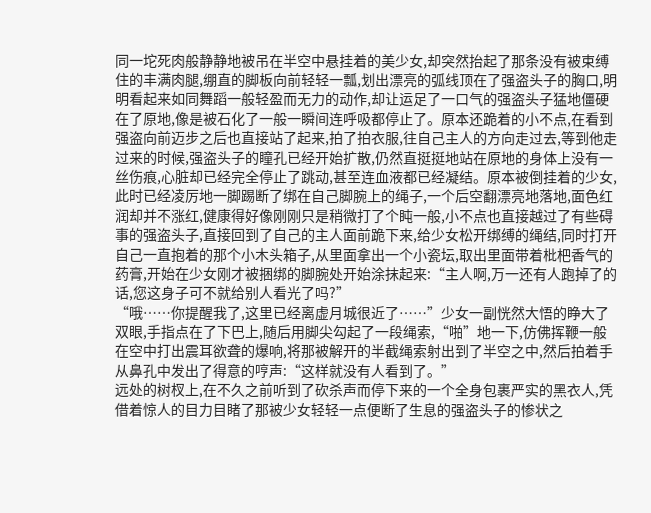同一坨死肉般静静地被吊在半空中悬挂着的美少女,却突然抬起了那条没有被束缚住的丰满肉腿,绷直的脚板向前轻轻一瓢,划出漂亮的弧线顶在了强盗头子的胸口,明明看起来如同舞蹈一般轻盈而无力的动作,却让运足了一口气的强盗头子猛地僵硬在了原地,像是被石化了一般一瞬间连呼吸都停止了。原本还跪着的小不点,在看到强盗向前迈步之后也直接站了起来,拍了拍衣服,往自己主人的方向走过去,等到他走过来的时候,强盗头子的瞳孔已经开始扩散,仍然直挺挺地站在原地的身体上没有一丝伤痕,心脏却已经完全停止了跳动,甚至连血液都已经凝结。原本被倒挂着的少女,此时已经凌厉地一脚踢断了绑在自己脚腕上的绳子,一个后空翻漂亮地落地,面色红润却并不涨红,健康得好像刚刚只是稍微打了个盹一般,小不点也直接越过了有些碍事的强盗头子,直接回到了自己的主人面前跪下来,给少女松开绑缚的绳结,同时打开自己一直抱着的那个小木头箱子,从里面拿出一个小瓷坛,取出里面带着枇杷香气的药膏,开始在少女刚才被捆绑的脚腕处开始涂抹起来:“主人啊,万一还有人跑掉了的话,您这身子可不就给别人看光了吗?”
“哦……你提醒我了,这里已经离虚月城很近了……”少女一副恍然大悟的睁大了双眼,手指点在了下巴上,随后用脚尖勾起了一段绳索,“啪”地一下,仿佛挥鞭一般在空中打出震耳欲聋的爆响,将那被解开的半截绳索射出到了半空之中,然后拍着手从鼻孔中发出了得意的哼声:“这样就没有人看到了。”
远处的树杈上,在不久之前听到了砍杀声而停下来的一个全身包裹严实的黑衣人,凭借着惊人的目力目睹了那被少女轻轻一点便断了生息的强盗头子的惨状之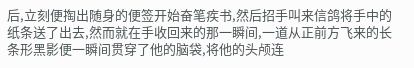后,立刻便掏出随身的便签开始奋笔疾书,然后招手叫来信鸽将手中的纸条送了出去,然而就在手收回来的那一瞬间,一道从正前方飞来的长条形黑影便一瞬间贯穿了他的脑袋,将他的头颅连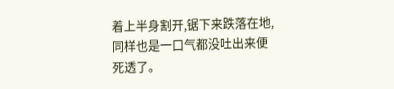着上半身割开,锯下来跌落在地,同样也是一口气都没吐出来便死透了。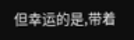但幸运的是,带着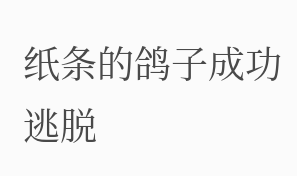纸条的鸽子成功逃脱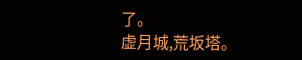了。
虚月城,荒坂塔。